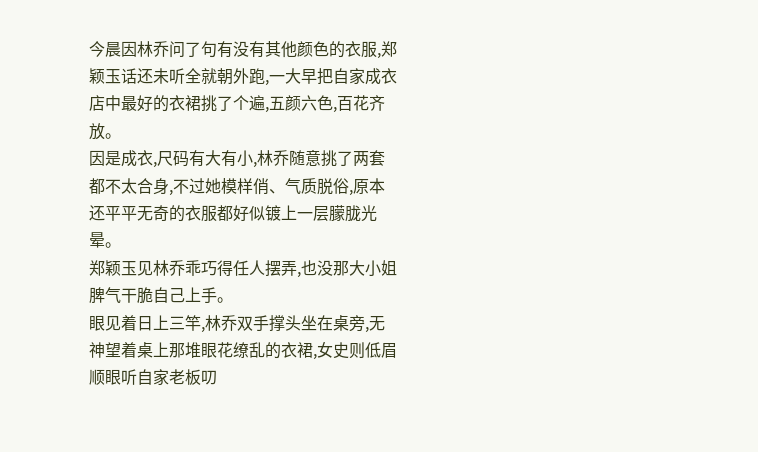今晨因林乔问了句有没有其他颜色的衣服,郑颖玉话还未听全就朝外跑,一大早把自家成衣店中最好的衣裙挑了个遍,五颜六色,百花齐放。
因是成衣,尺码有大有小,林乔随意挑了两套都不太合身,不过她模样俏、气质脱俗,原本还平平无奇的衣服都好似镀上一层朦胧光晕。
郑颖玉见林乔乖巧得任人摆弄,也没那大小姐脾气干脆自己上手。
眼见着日上三竿,林乔双手撑头坐在桌旁,无神望着桌上那堆眼花缭乱的衣裙,女史则低眉顺眼听自家老板叨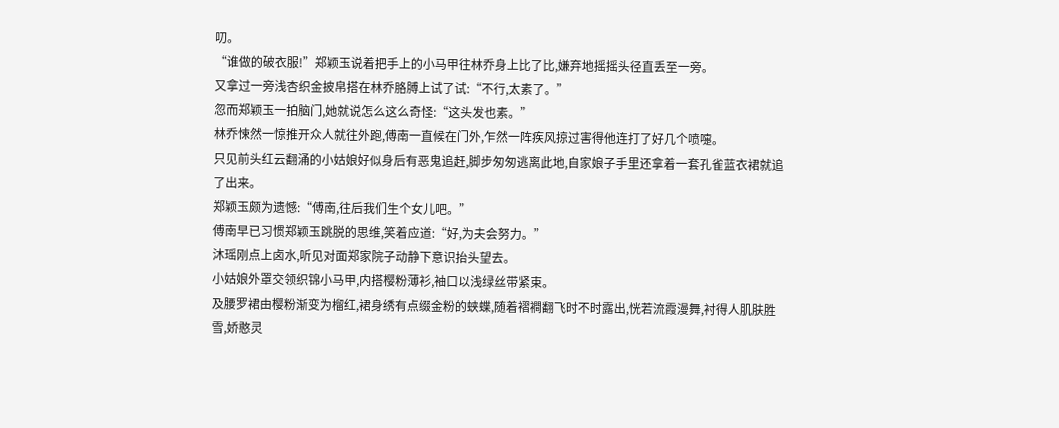叨。
“谁做的破衣服!”郑颖玉说着把手上的小马甲往林乔身上比了比,嫌弃地摇摇头径直丢至一旁。
又拿过一旁浅杏织金披帛搭在林乔胳膊上试了试:“不行,太素了。”
忽而郑颖玉一拍脑门,她就说怎么这么奇怪:“这头发也素。”
林乔悚然一惊推开众人就往外跑,傅南一直候在门外,乍然一阵疾风掠过害得他连打了好几个喷嚏。
只见前头红云翻涌的小姑娘好似身后有恶鬼追赶,脚步匆匆逃离此地,自家娘子手里还拿着一套孔雀蓝衣裙就追了出来。
郑颖玉颇为遗憾:“傅南,往后我们生个女儿吧。”
傅南早已习惯郑颖玉跳脱的思维,笑着应道:“好,为夫会努力。”
沐瑶刚点上卤水,听见对面郑家院子动静下意识抬头望去。
小姑娘外罩交领织锦小马甲,内搭樱粉薄衫,袖口以浅绿丝带紧束。
及腰罗裙由樱粉渐变为榴红,裙身绣有点缀金粉的蛱蝶,随着褶襇翻飞时不时露出,恍若流霞漫舞,衬得人肌肤胜雪,娇憨灵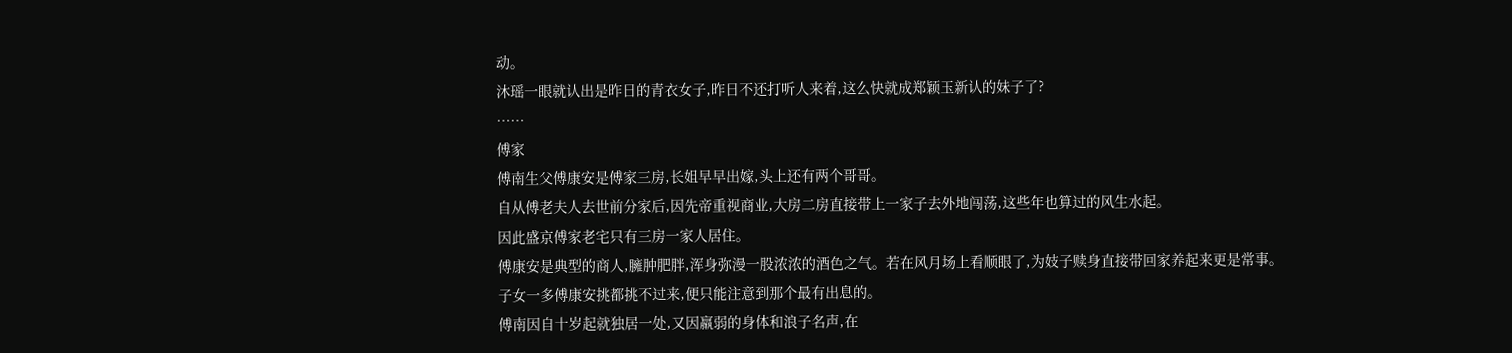动。
沐瑶一眼就认出是昨日的青衣女子,昨日不还打听人来着,这么快就成郑颖玉新认的妹子了?
……
傅家
傅南生父傅康安是傅家三房,长姐早早出嫁,头上还有两个哥哥。
自从傅老夫人去世前分家后,因先帝重视商业,大房二房直接带上一家子去外地闯荡,这些年也算过的风生水起。
因此盛京傅家老宅只有三房一家人居住。
傅康安是典型的商人,臃肿肥胖,浑身弥漫一股浓浓的酒色之气。若在风月场上看顺眼了,为妓子赎身直接带回家养起来更是常事。
子女一多傅康安挑都挑不过来,便只能注意到那个最有出息的。
傅南因自十岁起就独居一处,又因羸弱的身体和浪子名声,在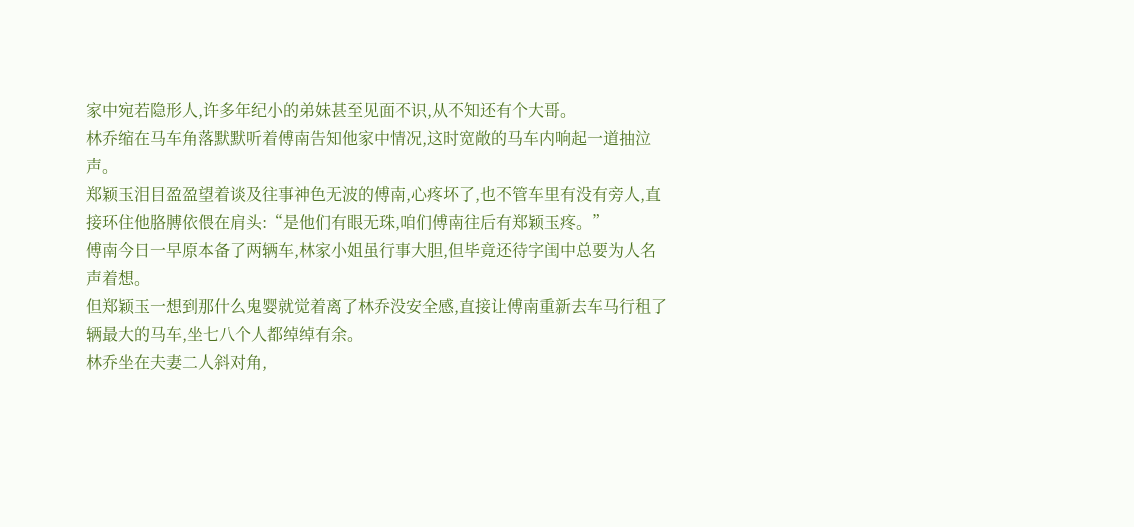家中宛若隐形人,许多年纪小的弟妹甚至见面不识,从不知还有个大哥。
林乔缩在马车角落默默听着傅南告知他家中情况,这时宽敞的马车内响起一道抽泣声。
郑颖玉泪目盈盈望着谈及往事神色无波的傅南,心疼坏了,也不管车里有没有旁人,直接环住他胳膊依偎在肩头:“是他们有眼无珠,咱们傅南往后有郑颖玉疼。”
傅南今日一早原本备了两辆车,林家小姐虽行事大胆,但毕竟还待字闺中总要为人名声着想。
但郑颖玉一想到那什么鬼婴就觉着离了林乔没安全感,直接让傅南重新去车马行租了辆最大的马车,坐七八个人都绰绰有余。
林乔坐在夫妻二人斜对角,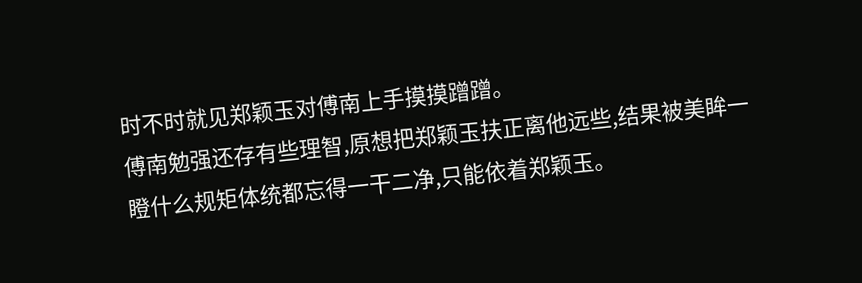时不时就见郑颖玉对傅南上手摸摸蹭蹭。
傅南勉强还存有些理智,原想把郑颖玉扶正离他远些,结果被美眸一瞪什么规矩体统都忘得一干二净,只能依着郑颖玉。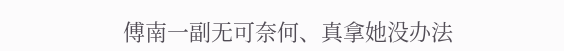傅南一副无可奈何、真拿她没办法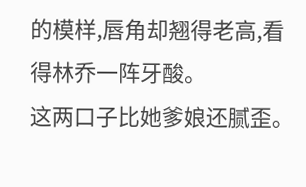的模样,唇角却翘得老高,看得林乔一阵牙酸。
这两口子比她爹娘还腻歪。